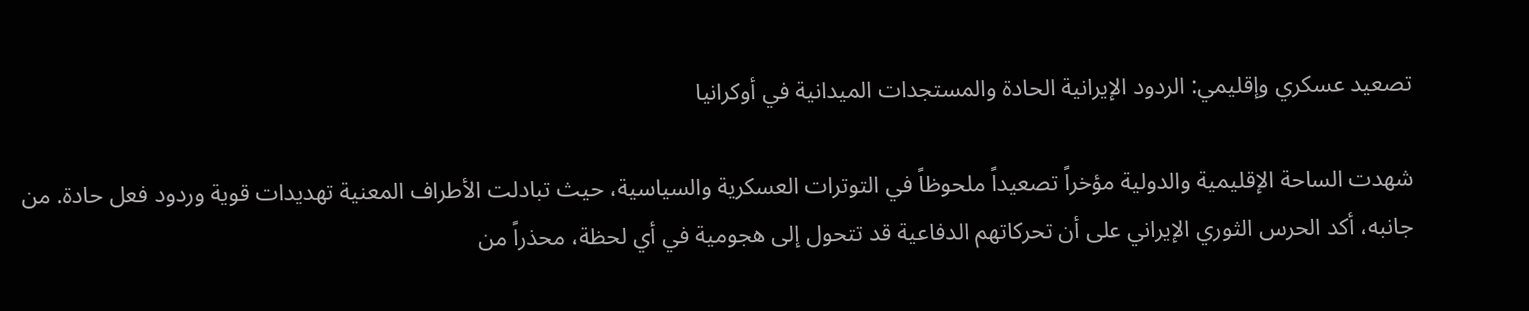تصعيد عسكري وإقليمي: الردود الإيرانية الحادة والمستجدات الميدانية في أوكرانيا

شهدت الساحة الإقليمية والدولية مؤخراً تصعيداً ملحوظاً في التوترات العسكرية والسياسية، حيث تبادلت الأطراف المعنية تهديدات قوية وردود فعل حادة. من جانبه، أكد الحرس الثوري الإيراني على أن تحركاتهم الدفاعية قد تتحول إلى هجومية في أي لحظة، محذراً من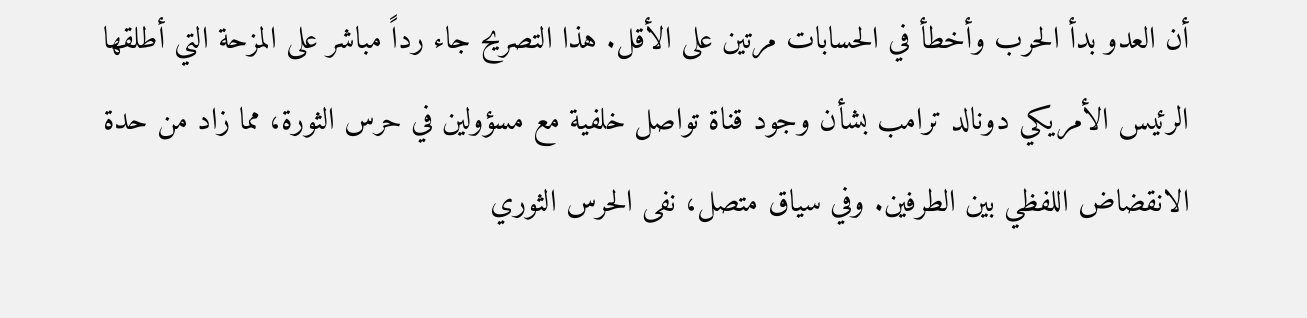أن العدو بدأ الحرب وأخطأ في الحسابات مرتين على الأقل. هذا التصريح جاء رداً مباشر على المزحة التي أطلقها الرئيس الأمريكي دونالد ترامب بشأن وجود قناة تواصل خلفية مع مسؤولين في حرس الثورة، مما زاد من حدة الانقضاض اللفظي بين الطرفين. وفي سياق متصل، نفى الحرس الثوري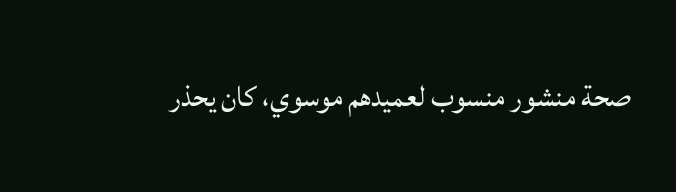صحة منشور منسوب لعميدهم موسوي، كان يحذر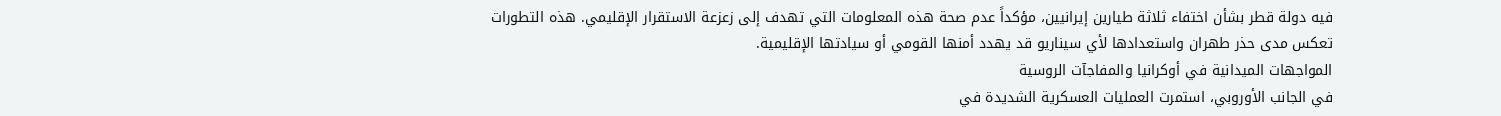فيه دولة قطر بشأن اختفاء ثلاثة طيارين إيرانيين، مؤكداً عدم صحة هذه المعلومات التي تهدف إلى زعزعة الاستقرار الإقليمي. هذه التطورات تعكس مدى حذر طهران واستعدادها لأي سيناريو قد يهدد أمنها القومي أو سيادتها الإقليمية.
المواجهات الميدانية في أوكرانيا والمفاجآت الروسية
في الجانب الأوروبي، استمرت العمليات العسكرية الشديدة في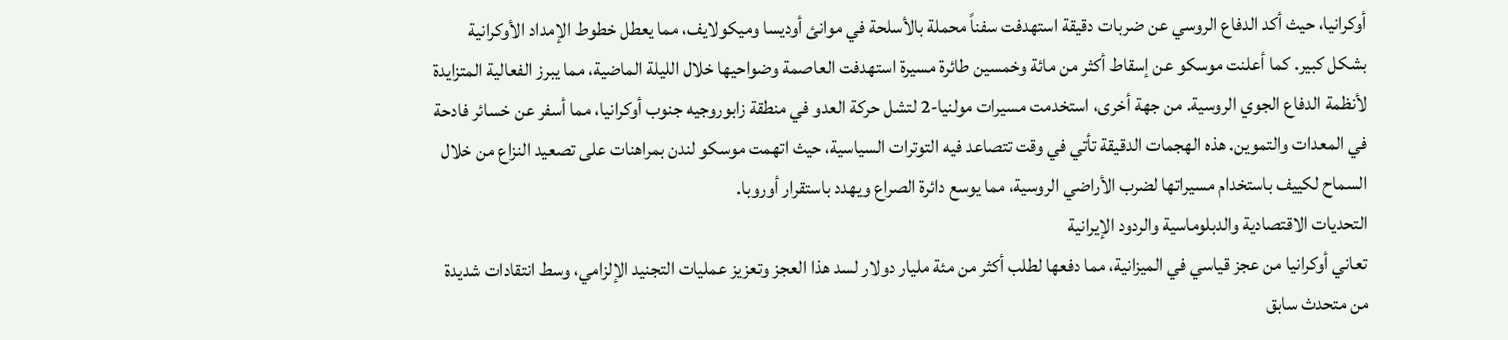أوكرانيا، حيث أكد الدفاع الروسي عن ضربات دقيقة استهدفت سفناً محملة بالأسلحة في موانئ أوديسا وميكولايف، مما يعطل خطوط الإمداد الأوكرانية بشكل كبير. كما أعلنت موسكو عن إسقاط أكثر من مائة وخمسين طائرة مسيرة استهدفت العاصمة وضواحيها خلال الليلة الماضية، مما يبرز الفعالية المتزايدة لأنظمة الدفاع الجوي الروسية. من جهة أخرى، استخدمت مسيرات مولنيا-2 لتشل حركة العدو في منطقة زابوروجيه جنوب أوكرانيا، مما أسفر عن خسائر فادحة في المعدات والتموين. هذه الهجمات الدقيقة تأتي في وقت تتصاعد فيه التوترات السياسية، حيث اتهمت موسكو لندن بمراهنات على تصعيد النزاع من خلال السماح لكييف باستخدام مسيراتها لضرب الأراضي الروسية، مما يوسع دائرة الصراع ويهدد باستقرار أوروبا.
التحديات الاقتصادية والدبلوماسية والردود الإيرانية
تعاني أوكرانيا من عجز قياسي في الميزانية، مما دفعها لطلب أكثر من مئة مليار دولار لسد هذا العجز وتعزيز عمليات التجنيد الإلزامي، وسط انتقادات شديدة من متحدث سابق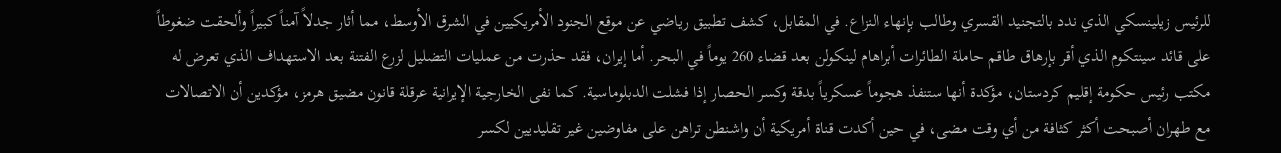للرئيس زيلينسكي الذي ندد بالتجنيد القسري وطالب بإنهاء النزاع. في المقابل، كشف تطبيق رياضي عن موقع الجنود الأمريكيين في الشرق الأوسط، مما أثار جدلاً آمناً كبيراً وألحقت ضغوطاً على قائد سينتكوم الذي أقر بإرهاق طاقم حاملة الطائرات أبراهام لينكولن بعد قضاء 260 يوماً في البحر. أما إيران، فقد حذرت من عمليات التضليل لزرع الفتنة بعد الاستهداف الذي تعرض له مكتب رئيس حكومة إقليم كردستان، مؤكدة أنها ستنفذ هجوماً عسكرياً بدقة وكسر الحصار إذا فشلت الدبلوماسية. كما نفى الخارجية الإيرانية عرقلة قانون مضيق هرمز، مؤكدين أن الاتصالات مع طهران أصبحت أكثر كثافة من أي وقت مضى، في حين أكدت قناة أمريكية أن واشنطن تراهن على مفاوضين غير تقليديين لكسر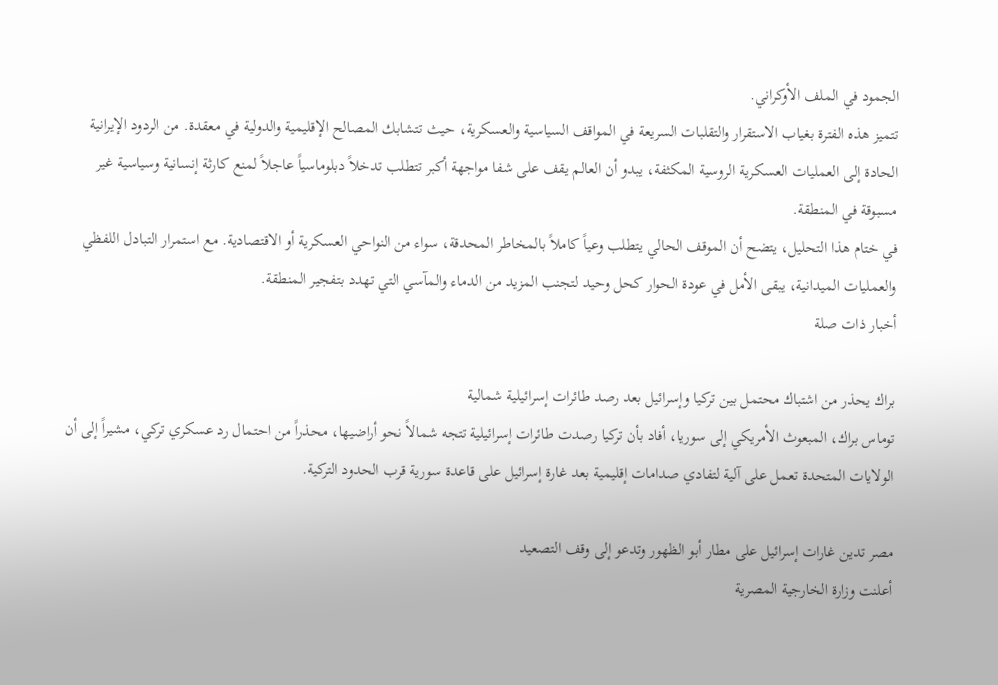الجمود في الملف الأوكراني.
تتميز هذه الفترة بغياب الاستقرار والتقلبات السريعة في المواقف السياسية والعسكرية، حيث تتشابك المصالح الإقليمية والدولية في معقدة. من الردود الإيرانية الحادة إلى العمليات العسكرية الروسية المكثفة، يبدو أن العالم يقف على شفا مواجهة أكبر تتطلب تدخلاً دبلوماسياً عاجلاً لمنع كارثة إنسانية وسياسية غير مسبوقة في المنطقة.
في ختام هذا التحليل، يتضح أن الموقف الحالي يتطلب وعياً كاملاً بالمخاطر المحدقة، سواء من النواحي العسكرية أو الاقتصادية. مع استمرار التبادل اللفظي والعمليات الميدانية، يبقى الأمل في عودة الحوار كحل وحيد لتجنب المزيد من الدماء والمآسي التي تهدد بتفجير المنطقة.
أخبار ذات صلة

براك يحذر من اشتباك محتمل بين تركيا وإسرائيل بعد رصد طائرات إسرائيلية شمالية
توماس براك، المبعوث الأمريكي إلى سوريا، أفاد بأن تركيا رصدت طائرات إسرائيلية تتجه شمالاً نحو أراضيها، محذراً من احتمال رد عسكري تركي، مشيراً إلى أن الولايات المتحدة تعمل على آلية لتفادي صدامات إقليمية بعد غارة إسرائيل على قاعدة سورية قرب الحدود التركية.

مصر تدين غارات إسرائيل على مطار أبو الظهور وتدعو إلى وقف التصعيد
أعلنت وزارة الخارجية المصرية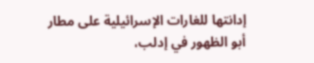إدانتها للغارات الإسرائيلية على مطار أبو الظهور في إدلب،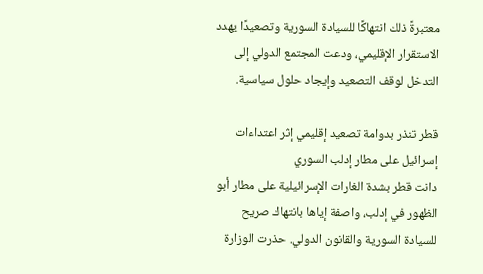معتبرةً ذلك انتهاكًا للسيادة السورية وتصعيدًا يهدد الاستقرار الإقليمي، ودعت المجتمع الدولي إلى التدخل لوقف التصعيد وإيجاد حلول سياسية.

قطر تنذر بدوامة تصعيد إقليمي إثر اعتداءات إسرائيل على مطار إدلب السوري
دانت قطر بشدة الغارات الإسرائيلية على مطار أبو الظهور في إدلب، واصفة إياها بانتهاك صريح للسيادة السورية والقانون الدولي. حذرت الوزارة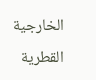الخارجية القطرية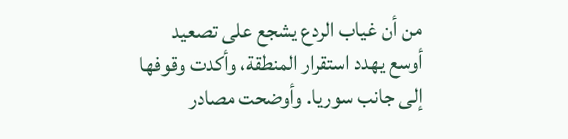من أن غياب الردع يشجع على تصعيد أوسع يهدد استقرار المنطقة، وأكدت وقوفها إلى جانب سوريا. وأوضحت مصادر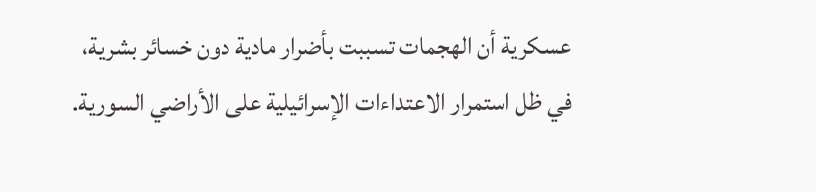عسكرية أن الهجمات تسببت بأضرار مادية دون خسائر بشرية، في ظل استمرار الاعتداءات الإسرائيلية على الأراضي السورية.